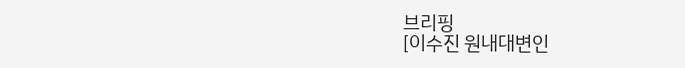브리핑
[이수진 원내대변인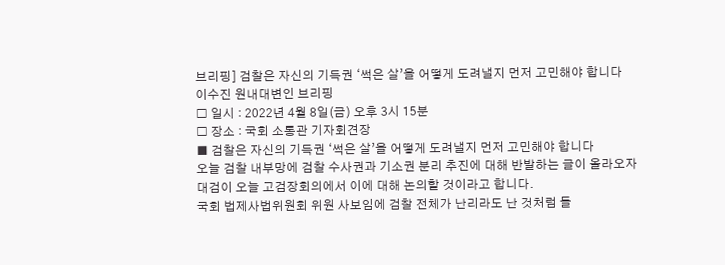브리핑] 검찰은 자신의 기득권 ‘썩은 살’을 어떻게 도려낼지 먼저 고민해야 합니다
이수진 원내대변인 브리핑
□ 일시 : 2022년 4월 8일(금) 오후 3시 15분
□ 장소 : 국회 소통관 기자회견장
■ 검찰은 자신의 기득권 ‘썩은 살’을 어떻게 도려낼지 먼저 고민해야 합니다
오늘 검찰 내부망에 검찰 수사권과 기소권 분리 추진에 대해 반발하는 글이 올라오자 대검이 오늘 고검장회의에서 이에 대해 논의할 것이라고 합니다.
국회 법제사법위원회 위원 사보임에 검찰 전체가 난리라도 난 것처럼 들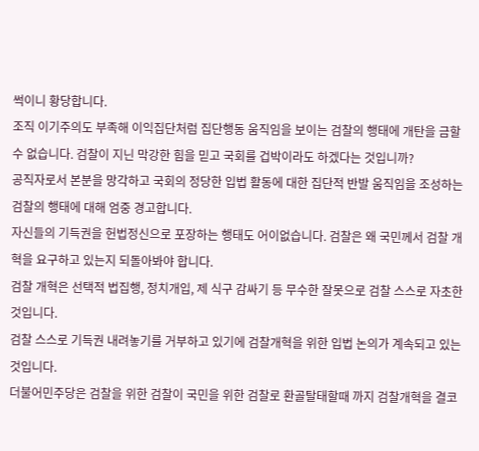썩이니 황당합니다.
조직 이기주의도 부족해 이익집단처럼 집단행동 움직임을 보이는 검찰의 행태에 개탄을 금할 수 없습니다. 검찰이 지닌 막강한 힘을 믿고 국회를 겁박이라도 하겠다는 것입니까?
공직자로서 본분을 망각하고 국회의 정당한 입법 활동에 대한 집단적 반발 움직임을 조성하는 검찰의 행태에 대해 엄중 경고합니다.
자신들의 기득권을 헌법정신으로 포장하는 행태도 어이없습니다. 검찰은 왜 국민께서 검찰 개혁을 요구하고 있는지 되돌아봐야 합니다.
검찰 개혁은 선택적 법집행, 정치개입, 제 식구 감싸기 등 무수한 잘못으로 검찰 스스로 자초한 것입니다.
검찰 스스로 기득권 내려놓기를 거부하고 있기에 검찰개혁을 위한 입법 논의가 계속되고 있는 것입니다.
더불어민주당은 검찰을 위한 검찰이 국민을 위한 검찰로 환골탈태할때 까지 검찰개혁을 결코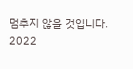멈추지 않을 것입니다.
2022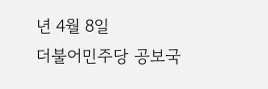년 4월 8일
더불어민주당 공보국